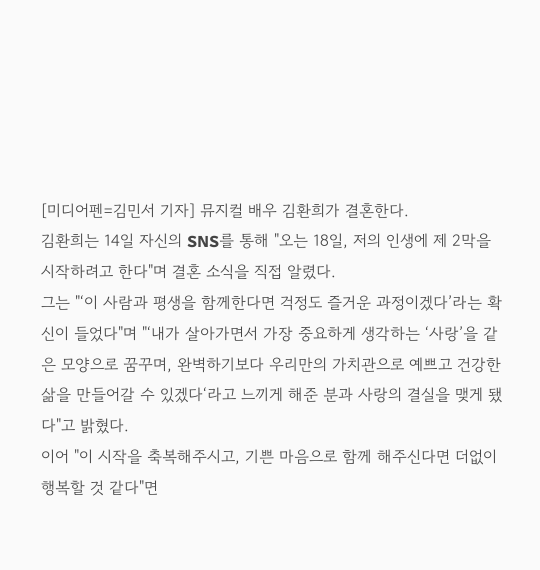[미디어펜=김민서 기자] 뮤지컬 배우 김환희가 결혼한다.
김환희는 14일 자신의 SNS를 통해 "오는 18일, 저의 인생에 제 2막을 시작하려고 한다"며 결혼 소식을 직접 알렸다.
그는 "‘이 사람과 평생을 함께한다면 걱정도 즐거운 과정이겠다’라는 확신이 들었다"며 "‘내가 살아가면서 가장 중요하게 생각하는 ‘사랑’을 같은 모양으로 꿈꾸며, 완벽하기보다 우리만의 가치관으로 예쁘고 건강한 삶을 만들어갈 수 있겠다‘라고 느끼게 해준 분과 사랑의 결실을 맺게 됐다"고 밝혔다.
이어 "이 시작을 축복해주시고, 기쁜 마음으로 함께 해주신다면 더없이 행복할 것 같다"면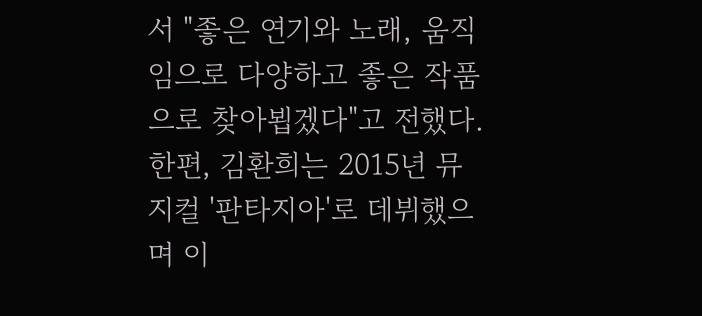서 "좋은 연기와 노래, 움직임으로 다양하고 좋은 작품으로 찾아뵙겠다"고 전했다.
한편, 김환희는 2015년 뮤지컬 '판타지아'로 데뷔했으며 이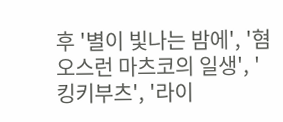후 '별이 빛나는 밤에', '혐오스런 마츠코의 일생', '킹키부츠', '라이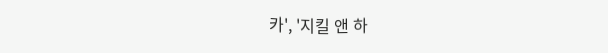카', '지킬 앤 하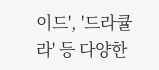이드', '드라큘라' 등 다양한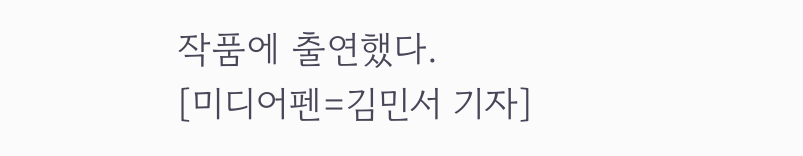작품에 출연했다.
[미디어펜=김민서 기자]